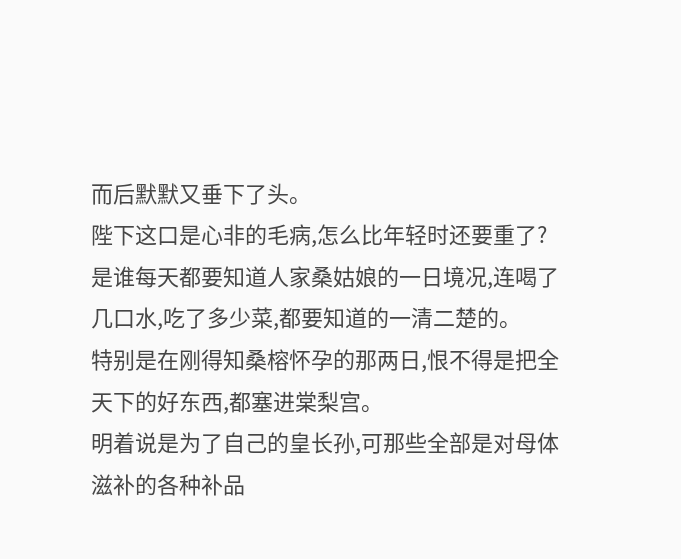而后默默又垂下了头。
陛下这口是心非的毛病,怎么比年轻时还要重了?
是谁每天都要知道人家桑姑娘的一日境况,连喝了几口水,吃了多少菜,都要知道的一清二楚的。
特别是在刚得知桑榕怀孕的那两日,恨不得是把全天下的好东西,都塞进棠梨宫。
明着说是为了自己的皇长孙,可那些全部是对母体滋补的各种补品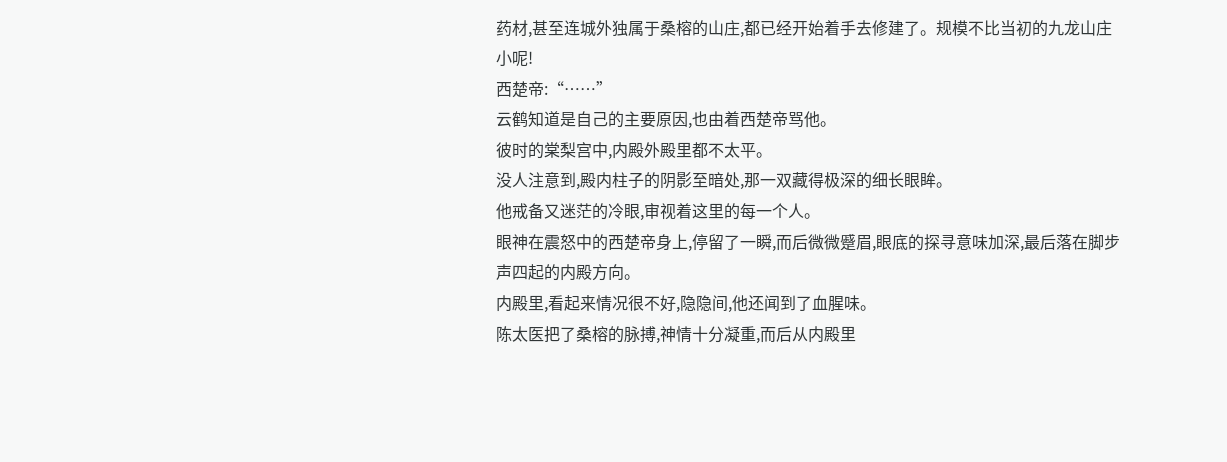药材,甚至连城外独属于桑榕的山庄,都已经开始着手去修建了。规模不比当初的九龙山庄小呢!
西楚帝:“……”
云鹤知道是自己的主要原因,也由着西楚帝骂他。
彼时的棠梨宫中,内殿外殿里都不太平。
没人注意到,殿内柱子的阴影至暗处,那一双藏得极深的细长眼眸。
他戒备又迷茫的冷眼,审视着这里的每一个人。
眼神在震怒中的西楚帝身上,停留了一瞬,而后微微蹙眉,眼底的探寻意味加深,最后落在脚步声四起的内殿方向。
内殿里,看起来情况很不好,隐隐间,他还闻到了血腥味。
陈太医把了桑榕的脉搏,神情十分凝重,而后从内殿里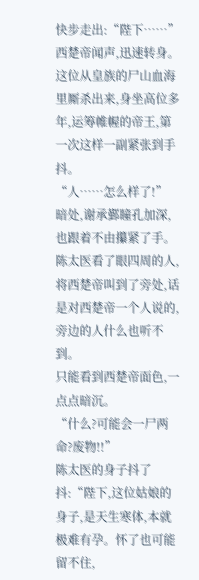快步走出:“陛下……”
西楚帝闻声,迅速转身。
这位从皇族的尸山血海里厮杀出来,身坐高位多年,运筹帷幄的帝王,第一次这样一副紧张到手抖。
“人……怎么样了!”
暗处,谢承鄞瞳孔加深,也跟着不由攥紧了手。
陈太医看了眼四周的人,将西楚帝叫到了旁处,话是对西楚帝一个人说的,旁边的人什么也听不到。
只能看到西楚帝面色,一点点暗沉。
“什么?可能会一尸两命?废物!!”
陈太医的身子抖了抖:“陛下,这位姑娘的身子,是天生寒体,本就极难有孕。怀了也可能留不住,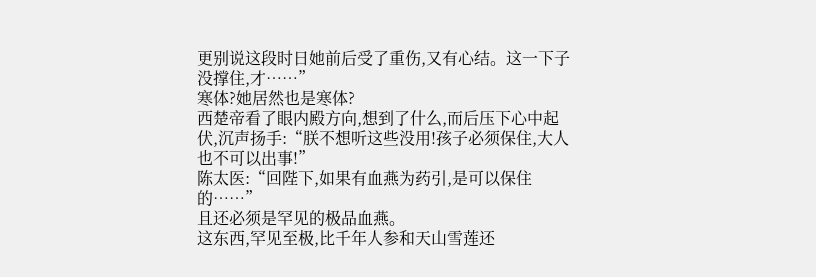更别说这段时日她前后受了重伤,又有心结。这一下子没撑住,才……”
寒体?她居然也是寒体?
西楚帝看了眼内殿方向,想到了什么,而后压下心中起伏,沉声扬手:“朕不想听这些没用!孩子必须保住,大人也不可以出事!”
陈太医:“回陛下,如果有血燕为药引,是可以保住的……”
且还必须是罕见的极品血燕。
这东西,罕见至极,比千年人参和天山雪莲还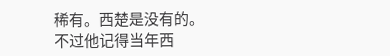稀有。西楚是没有的。
不过他记得当年西